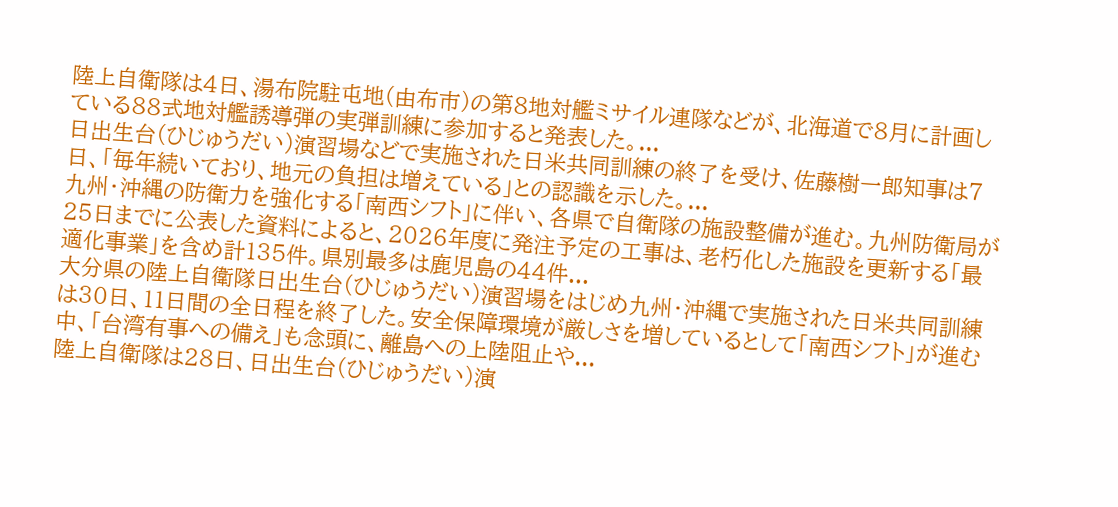陸上自衛隊は4日、湯布院駐屯地(由布市)の第8地対艦ミサイル連隊などが、北海道で8月に計画している88式地対艦誘導弾の実弾訓練に参加すると発表した。...
日出生台(ひじゅうだい)演習場などで実施された日米共同訓練の終了を受け、佐藤樹一郎知事は7日、「毎年続いており、地元の負担は増えている」との認識を示した。...
九州・沖縄の防衛力を強化する「南西シフト」に伴い、各県で自衛隊の施設整備が進む。九州防衛局が25日までに公表した資料によると、2026年度に発注予定の工事は、老朽化した施設を更新する「最適化事業」を含め計135件。県別最多は鹿児島の44件...
大分県の陸上自衛隊日出生台(ひじゅうだい)演習場をはじめ九州・沖縄で実施された日米共同訓練は30日、11日間の全日程を終了した。安全保障環境が厳しさを増しているとして「南西シフト」が進む中、「台湾有事への備え」も念頭に、離島への上陸阻止や...
陸上自衛隊は28日、日出生台(ひじゅうだい)演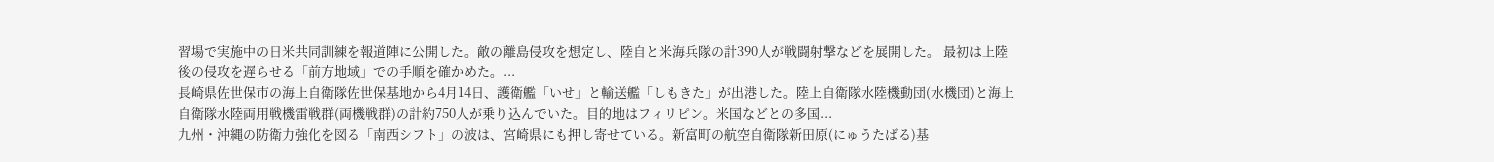習場で実施中の日米共同訓練を報道陣に公開した。敵の離島侵攻を想定し、陸自と米海兵隊の計390人が戦闘射撃などを展開した。 最初は上陸後の侵攻を遅らせる「前方地域」での手順を確かめた。...
長崎県佐世保市の海上自衛隊佐世保基地から4月14日、護衛艦「いせ」と輸送艦「しもきた」が出港した。陸上自衛隊水陸機動団(水機団)と海上自衛隊水陸両用戦機雷戦群(両機戦群)の計約750人が乗り込んでいた。目的地はフィリピン。米国などとの多国...
九州・沖縄の防衛力強化を図る「南西シフト」の波は、宮崎県にも押し寄せている。新富町の航空自衛隊新田原(にゅうたばる)基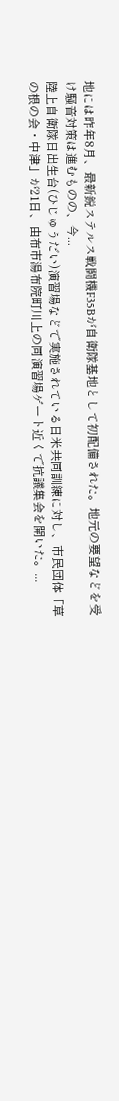地には昨年8月、最新鋭ステルス戦闘機F35Bが自衛隊基地として初配備された。地元の要望などを受け騒音対策は進むものの、今...
陸上自衛隊日出生台(ひじゅうだい)演習場などで実施されている日米共同訓練に対し、市民団体「草の根の会・中津」が21日、由布市湯布院町川上の同演習場ゲート近くで抗議集会を開いた。...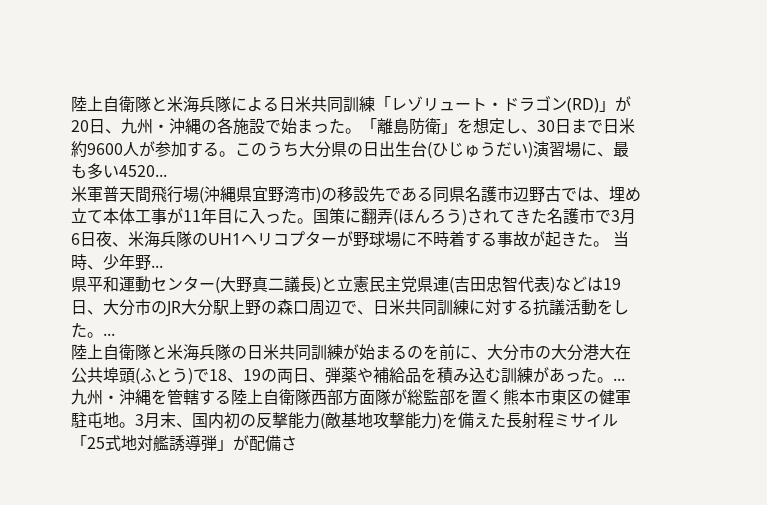陸上自衛隊と米海兵隊による日米共同訓練「レゾリュート・ドラゴン(RD)」が20日、九州・沖縄の各施設で始まった。「離島防衛」を想定し、30日まで日米約9600人が参加する。このうち大分県の日出生台(ひじゅうだい)演習場に、最も多い4520...
米軍普天間飛行場(沖縄県宜野湾市)の移設先である同県名護市辺野古では、埋め立て本体工事が11年目に入った。国策に翻弄(ほんろう)されてきた名護市で3月6日夜、米海兵隊のUH1ヘリコプターが野球場に不時着する事故が起きた。 当時、少年野...
県平和運動センター(大野真二議長)と立憲民主党県連(吉田忠智代表)などは19日、大分市のJR大分駅上野の森口周辺で、日米共同訓練に対する抗議活動をした。...
陸上自衛隊と米海兵隊の日米共同訓練が始まるのを前に、大分市の大分港大在公共埠頭(ふとう)で18、19の両日、弾薬や補給品を積み込む訓練があった。...
九州・沖縄を管轄する陸上自衛隊西部方面隊が総監部を置く熊本市東区の健軍駐屯地。3月末、国内初の反撃能力(敵基地攻撃能力)を備えた長射程ミサイル「25式地対艦誘導弾」が配備さ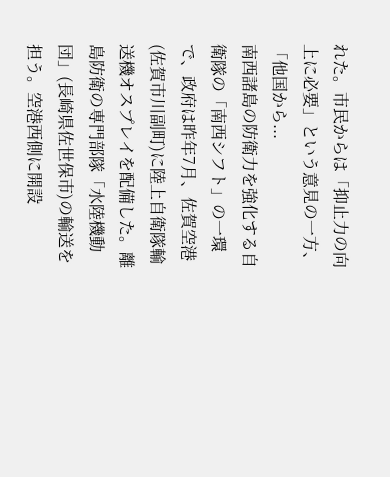れた。市民からは「抑止力の向上に必要」という意見の一方、「他国から...
南西諸島の防衛力を強化する自衛隊の「南西シフト」の一環で、政府は昨年7月、佐賀空港(佐賀市川副町)に陸上自衛隊輸送機オスプレイを配備した。離島防衛の専門部隊「水陸機動団」(長崎県佐世保市)の輸送を担う。空港西側に開設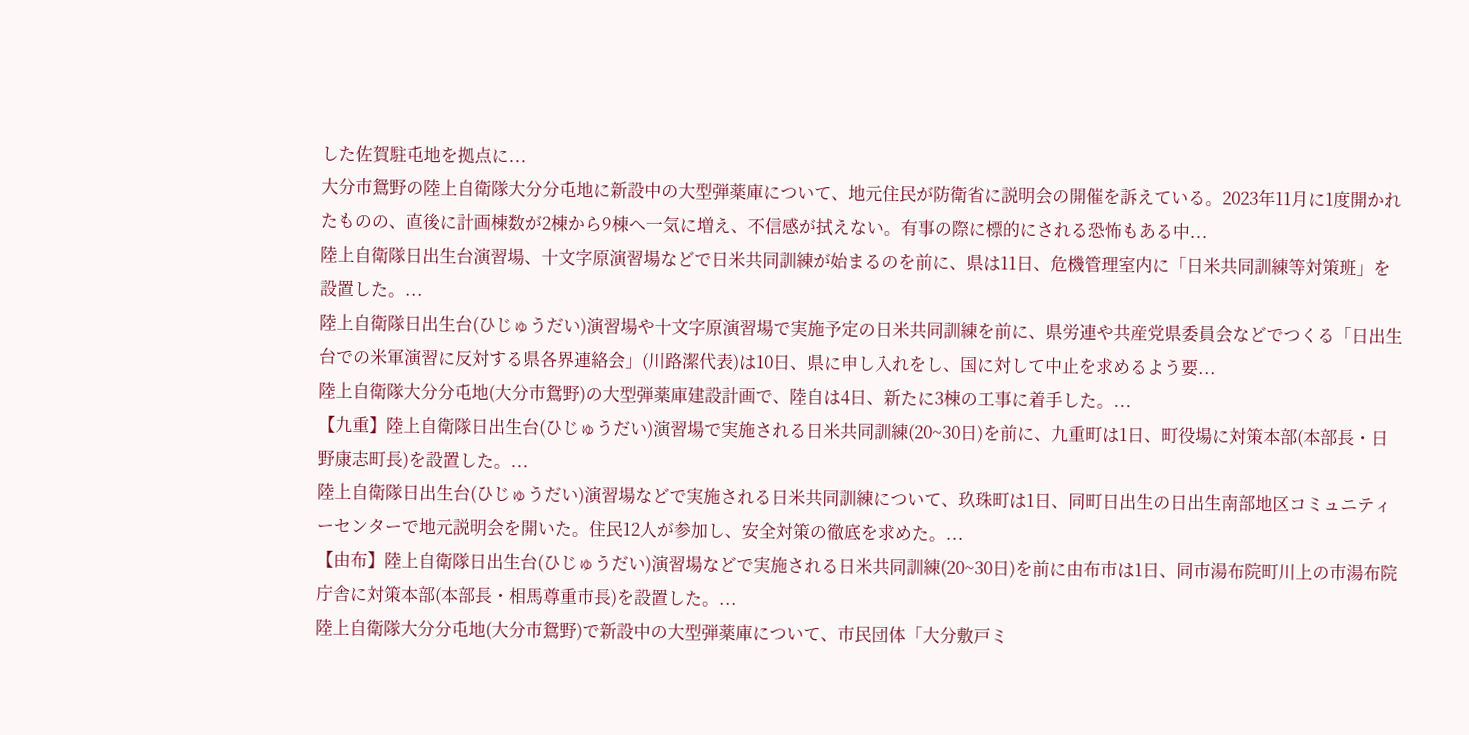した佐賀駐屯地を拠点に...
大分市鴛野の陸上自衛隊大分分屯地に新設中の大型弾薬庫について、地元住民が防衛省に説明会の開催を訴えている。2023年11月に1度開かれたものの、直後に計画棟数が2棟から9棟へ一気に増え、不信感が拭えない。有事の際に標的にされる恐怖もある中...
陸上自衛隊日出生台演習場、十文字原演習場などで日米共同訓練が始まるのを前に、県は11日、危機管理室内に「日米共同訓練等対策班」を設置した。...
陸上自衛隊日出生台(ひじゅうだい)演習場や十文字原演習場で実施予定の日米共同訓練を前に、県労連や共産党県委員会などでつくる「日出生台での米軍演習に反対する県各界連絡会」(川路潔代表)は10日、県に申し入れをし、国に対して中止を求めるよう要...
陸上自衛隊大分分屯地(大分市鴛野)の大型弾薬庫建設計画で、陸自は4日、新たに3棟の工事に着手した。...
【九重】陸上自衛隊日出生台(ひじゅうだい)演習場で実施される日米共同訓練(20~30日)を前に、九重町は1日、町役場に対策本部(本部長・日野康志町長)を設置した。...
陸上自衛隊日出生台(ひじゅうだい)演習場などで実施される日米共同訓練について、玖珠町は1日、同町日出生の日出生南部地区コミュニティーセンターで地元説明会を開いた。住民12人が参加し、安全対策の徹底を求めた。...
【由布】陸上自衛隊日出生台(ひじゅうだい)演習場などで実施される日米共同訓練(20~30日)を前に由布市は1日、同市湯布院町川上の市湯布院庁舎に対策本部(本部長・相馬尊重市長)を設置した。...
陸上自衛隊大分分屯地(大分市鴛野)で新設中の大型弾薬庫について、市民団体「大分敷戸ミ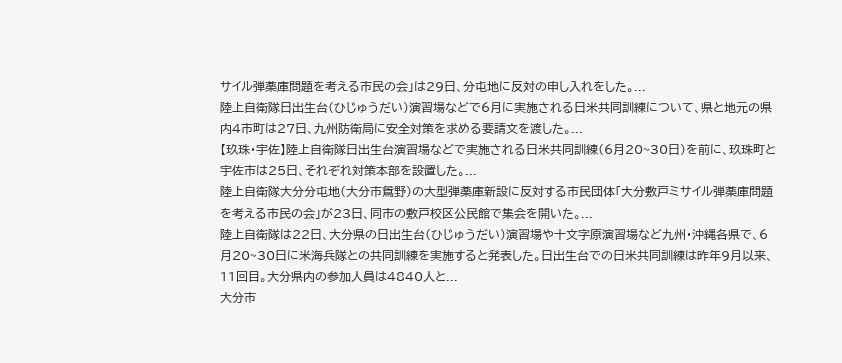サイル弾薬庫問題を考える市民の会」は29日、分屯地に反対の申し入れをした。...
陸上自衛隊日出生台(ひじゅうだい)演習場などで6月に実施される日米共同訓練について、県と地元の県内4市町は27日、九州防衛局に安全対策を求める要請文を渡した。...
【玖珠・宇佐】陸上自衛隊日出生台演習場などで実施される日米共同訓練(6月20~30日)を前に、玖珠町と宇佐市は25日、それぞれ対策本部を設置した。...
陸上自衛隊大分分屯地(大分市鴛野)の大型弾薬庫新設に反対する市民団体「大分敷戸ミサイル弾薬庫問題を考える市民の会」が23日、同市の敷戸校区公民館で集会を開いた。...
陸上自衛隊は22日、大分県の日出生台(ひじゅうだい)演習場や十文字原演習場など九州・沖縄各県で、6月20~30日に米海兵隊との共同訓練を実施すると発表した。日出生台での日米共同訓練は昨年9月以来、11回目。大分県内の参加人員は4840人と...
大分市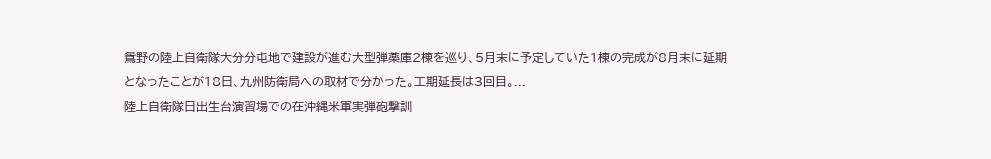鴛野の陸上自衛隊大分分屯地で建設が進む大型弾薬庫2棟を巡り、5月末に予定していた1棟の完成が8月末に延期となったことが18日、九州防衛局への取材で分かった。工期延長は3回目。...
陸上自衛隊日出生台演習場での在沖縄米軍実弾砲撃訓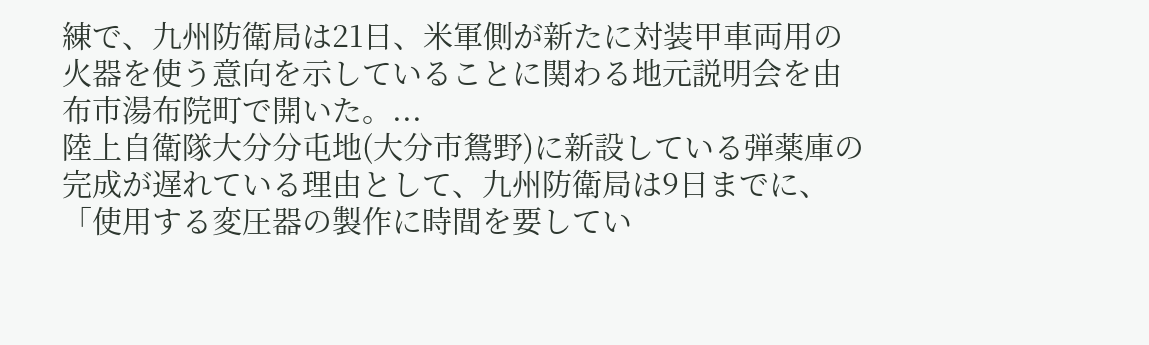練で、九州防衛局は21日、米軍側が新たに対装甲車両用の火器を使う意向を示していることに関わる地元説明会を由布市湯布院町で開いた。...
陸上自衛隊大分分屯地(大分市鴛野)に新設している弾薬庫の完成が遅れている理由として、九州防衛局は9日までに、「使用する変圧器の製作に時間を要してい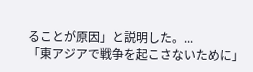ることが原因」と説明した。...
「東アジアで戦争を起こさないために」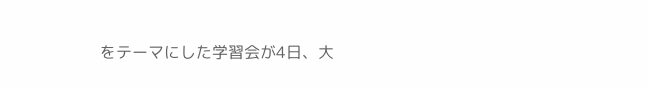をテーマにした学習会が4日、大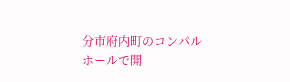分市府内町のコンパルホールで開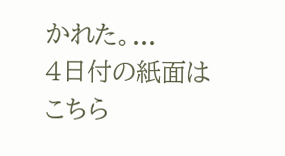かれた。...
4日付の紙面はこちら